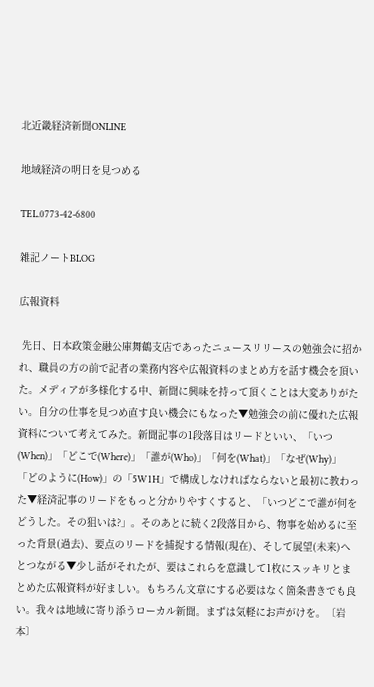北近畿経済新聞ONLINE

地域経済の明日を見つめる

TEL.0773-42-6800

雑記ノートBLOG

広報資料

 先日、日本政策金融公庫舞鶴支店であったニュースリリースの勉強会に招かれ、職員の方の前で記者の業務内容や広報資料のまとめ方を話す機会を頂いた。メディアが多様化する中、新聞に興味を持って頂くことは大変ありがたい。自分の仕事を見つめ直す良い機会にもなった▼勉強会の前に優れた広報資料について考えてみた。新聞記事の1段落目はリードといい、「いつ(When)」「どこで(Where)」「誰が(Who)」「何を(What)」「なぜ(Why)」「どのように(How)」の「5W1H」で構成しなければならないと最初に教わった▼経済記事のリードをもっと分かりやすくすると、「いつどこで誰が何をどうした。その狙いは?」。そのあとに続く2段落目から、物事を始めるに至った背景(過去)、要点のリードを捕捉する情報(現在)、そして展望(未来)へとつながる▼少し話がそれたが、要はこれらを意識して1枚にスッキリとまとめた広報資料が好ましい。もちろん文章にする必要はなく箇条書きでも良い。我々は地域に寄り添うローカル新聞。まずは気軽にお声がけを。〔岩本〕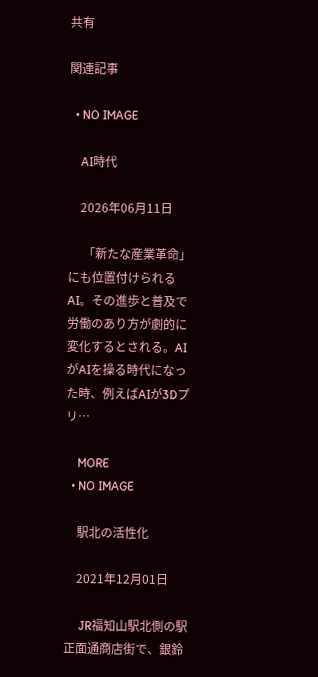共有

関連記事

  • NO IMAGE

    AI時代

    2026年06月11日

     「新たな産業革命」にも位置付けられるAI。その進歩と普及で労働のあり方が劇的に変化するとされる。AIがAIを操る時代になった時、例えばAIが3Dプリ…

    MORE
  • NO IMAGE

    駅北の活性化

    2021年12月01日

     JR福知山駅北側の駅正面通商店街で、銀鈴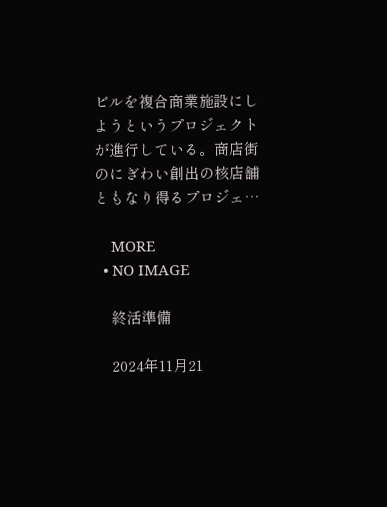ビルを複合商業施設にしようというプロジェクトが進行している。商店街のにぎわい創出の核店舗ともなり得るプロジェ…

    MORE
  • NO IMAGE

    終活準備

    2024年11月21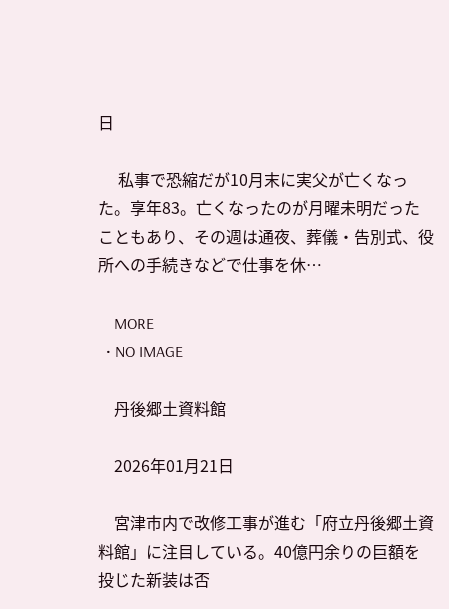日

     私事で恐縮だが10月末に実父が亡くなった。享年83。亡くなったのが月曜未明だったこともあり、その週は通夜、葬儀・告別式、役所への手続きなどで仕事を休…

    MORE
  • NO IMAGE

    丹後郷土資料館

    2026年01月21日

    宮津市内で改修工事が進む「府立丹後郷土資料館」に注目している。40億円余りの巨額を投じた新装は否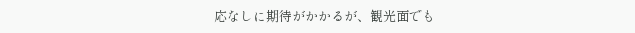応なしに期待がかかるが、観光面でも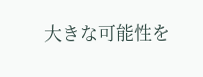大きな可能性を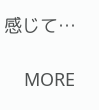感じて…

    MORE